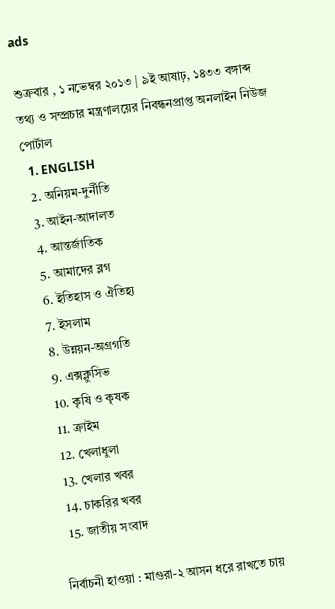ads

শুক্রবার , ১ নভেম্বর ২০১৩ | ৯ই আষাঢ়, ১৪৩৩ বঙ্গাব্দ
তথ্য ও সম্প্রচার মন্ত্রণালয়ের নিবন্ধনপ্রাপ্ত অনলাইন নিউজ পোর্টাল
  1. ENGLISH
  2. অনিয়ম-দুর্নীতি
  3. আইন-আদালত
  4. আন্তর্জাতিক
  5. আমাদের ব্লগ
  6. ইতিহাস ও ঐতিহ্য
  7. ইসলাম
  8. উন্নয়ন-অগ্রগতি
  9. এক্সক্লুসিভ
  10. কৃষি ও কৃষক
  11. ক্রাইম
  12. খেলাধুলা
  13. খেলার খবর
  14. চাকরির খবর
  15. জাতীয় সংবাদ

নির্বাচনী হাওয়া : মাগুরা-২ আসন ধরে রাখতে চায়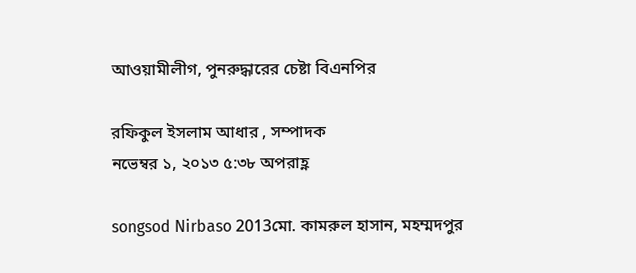আওয়ামীলীগ, পুনরুদ্ধারের চেষ্টা বিএনপির

রফিকুল ইসলাম আধার , সম্পাদক
নভেম্বর ১, ২০১৩ ৫:৩৮ অপরাহ্ণ

songsod Nirbaso 2013মো. কামরুল হাসান, মহম্মদপুর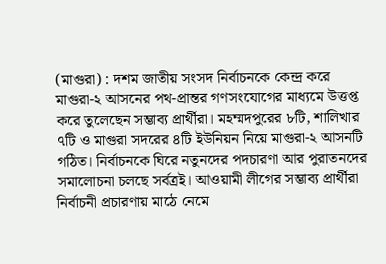(মাগুরা) : দশম জাতীয় সংসদ নির্বাচনকে কেন্দ্র করে মাগুরা-২ আসনের পথ-প্রান্তর গণসংযোগের মাধ্যমে উত্তপ্ত করে তুলেছেন সম্ভাব্য প্রার্থীরা। মহম্মদপুরের ৮টি, শালিখার ৭টি ও মাগুরা সদরের ৪টি ইউনিয়ন নিয়ে মাগুরা-২ আসনটি গঠিত। নির্বাচনকে ঘিরে নতুনদের পদচারণা আর পুরাতনদের সমালোচনা চলছে সর্বত্রই। আওয়ামী লীগের সম্ভাব্য প্রার্থীরা নির্বাচনী প্রচারণায় মাঠে নেমে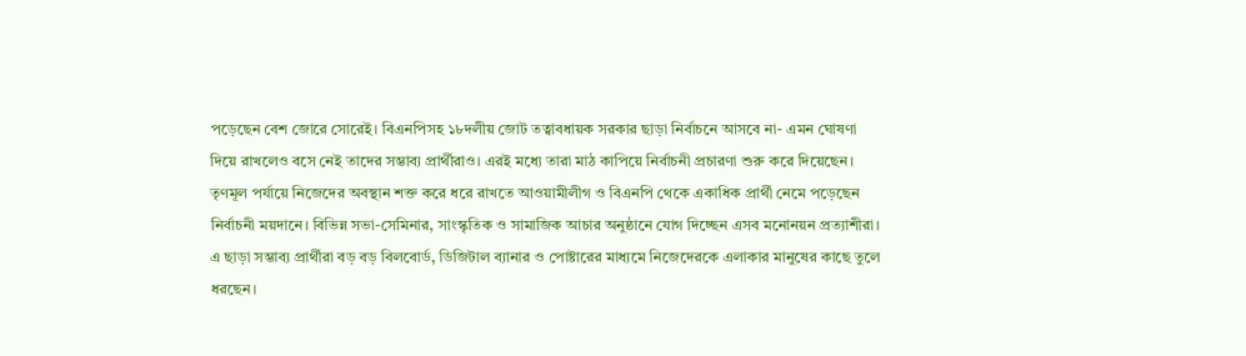পড়েছেন বেশ জোরে সোরেই। বিএনপিসহ ১৮দলীয় জোট তত্বাবধায়ক সরকার ছাড়া নির্বাচনে আসবে না- এমন ঘোষণা দিয়ে রাখলেও বসে নেই তাদের সম্ভাব্য প্রার্থীরাও। এরই মধ্যে তারা মাঠ কাপিয়ে নির্বাচনী প্রচারণা শুরু করে দিয়েছেন। তৃণমূল পর্যায়ে নিজেদের অবস্থান শক্ত করে ধরে রাখতে আওয়ামীলীগ ও বিএনপি থেকে একাধিক প্রার্থী নেমে পড়েছেন নির্বাচনী ময়দানে। বিভিন্ন সভা-সেমিনার, সাংস্কৃতিক ও সামাজিক আচার অনুষ্ঠানে যোগ দিচ্ছেন এসব মনোনয়ন প্রত্যাশীরা। এ ছাড়া সম্ভাব্য প্রার্থীরা বড় বড় বিলবোর্ড, ডিজিটাল ব্যানার ও পোষ্টারের মাধ্যমে নিজেদেরকে এলাকার মানুষের কাছে তুলে ধরছেন।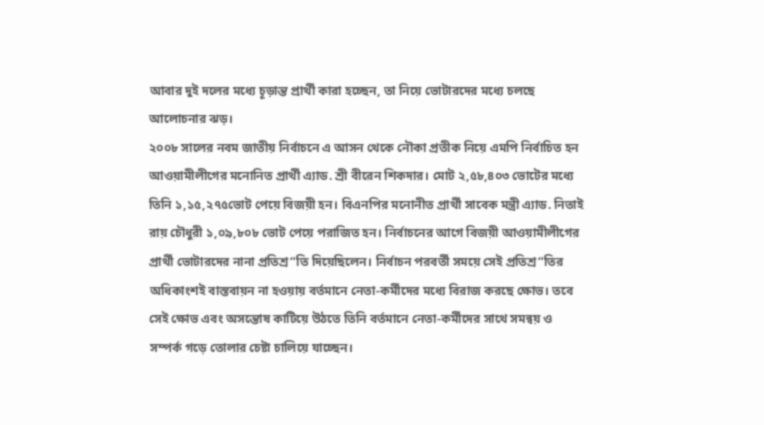আবার দুই দলের মধ্যে চূড়ান্ত প্রার্থী কারা হচ্ছেন, তা নিয়ে ভোটারদের মধ্যে চলছে আলোচনার ঝড়।
২০০৮ সালের নবম জাতীয় নির্বাচনে এ আসন থেকে নৌকা প্রতীক নিয়ে এমপি নির্বাচিত হন আওয়ামীলীগের মনোনিত প্রার্থী এ্যাড. শ্রী বীরেন শিকদার। মোট ২,৫৮,৪০৩ ভোটের মধ্যে তিনি ১,১৫,২৭৫ভোট পেয়ে বিজয়ী হন। বিএনপির মনোনীত প্রার্থী সাবেক মন্ত্রী এ্যাড. নিতাই রায় চৌধুরী ১,০৯,৮০৮ ভোট পেয়ে পরাজিত হন। নির্বাচনের আগে বিজয়ী আওয়ামীলীগের প্রার্থী ভোটারদের নানা প্রতিশ্র“তি দিয়েছিলেন। নির্বাচন পরবর্তী সময়ে সেই প্রতিশ্র“তির অধিকাংশই বাস্তবায়ন না হওয়ায় বর্তমানে নেতা-কর্মীদের মধ্যে বিরাজ করছে ক্ষোভ। তবে সেই ক্ষোভ এবং অসন্তোষ কাটিয়ে উঠতে তিনি বর্তমানে নেতা-কর্মীদের সাথে সমন্বয় ও সম্পর্ক গড়ে তোলার চেষ্টা চালিয়ে যাচ্ছেন।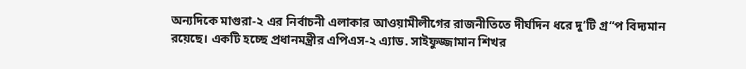অন্যদিকে মাগুরা-২ এর নির্বাচনী এলাকার আওয়ামীলীগের রাজনীতিতে দীর্ঘদিন ধরে দু’টি গ্র“প বিদ্যমান রয়েছে। একটি হচ্ছে প্রধানমন্ত্রীর এপিএস-২ এ্যাড. সাইফুজ্জামান শিখর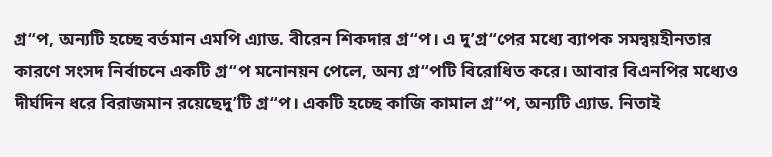গ্র“প, অন্যটি হচ্ছে বর্তমান এমপি এ্যাড. বীরেন শিকদার গ্র“প। এ দু’গ্র“পের মধ্যে ব্যাপক সমন্বয়হীনতার কারণে সংসদ নির্বাচনে একটি গ্র“প মনোনয়ন পেলে, অন্য গ্র“পটি বিরোধিত করে। আবার বিএনপির মধ্যেও দীর্ঘদিন ধরে বিরাজমান রয়েছেদু’টি গ্র“প। একটি হচ্ছে কাজি কামাল গ্র“প, অন্যটি এ্যাড. নিতাই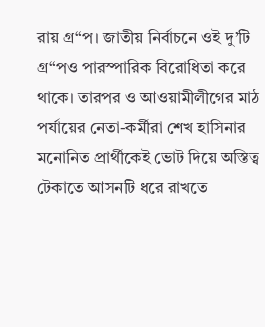রায় গ্র“প। জাতীয় নির্বাচনে ওই দু’টি গ্র“পও পারস্পারিক বিরোধিতা করে থাকে। তারপর ও আওয়ামীলীগের মাঠ পর্যায়ের নেতা-কর্মীরা শেখ হাসিনার মনোনিত প্রার্থীকেই ভোট দিয়ে অস্তিত্ব টেকাতে আসনটি ধরে রাখতে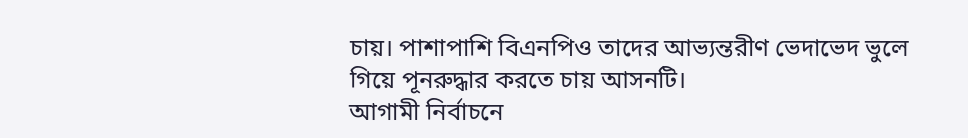চায়। পাশাপাশি বিএনপিও তাদের আভ্যন্তরীণ ভেদাভেদ ভুলে গিয়ে পূনরুদ্ধার করতে চায় আসনটি।
আগামী নির্বাচনে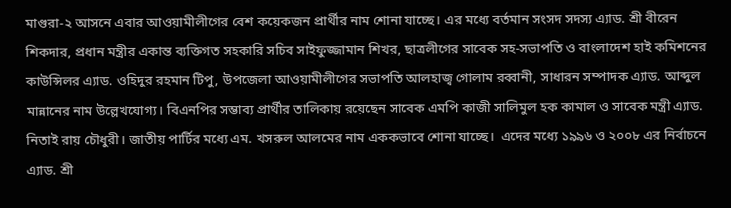মাগুরা-২ আসনে এবার আওয়ামীলীগের বেশ কয়েকজন প্রার্থীর নাম শোনা যাচ্ছে। এর মধ্যে বর্তমান সংসদ সদস্য এ্যাড. শ্রী বীরেন শিকদার, প্রধান মন্ত্রীর একান্ত ব্যক্তিগত সহকারি সচিব সাইফুজ্জামান শিখর, ছাত্রলীগের সাবেক সহ-সভাপতি ও বাংলাদেশ হাই কমিশনের কাউন্সিলর এ্যাড. ওহিদুর রহমান টিপু, উপজেলা আওয়ামীলীগের সভাপতি আলহাজ্ব গোলাম রব্বানী, সাধারন সম্পাদক এ্যাড. আব্দুল মান্নানের নাম উল্লেখযোগ্য। বিএনপির সম্ভাব্য প্রার্থীর তালিকায় রয়েছেন সাবেক এমপি কাজী সালিমুল হক কামাল ও সাবেক মন্ত্রী এ্যাড. নিতাই রায় চৌধুরী। জাতীয় পার্টির মধ্যে এম. খসরুল আলমের নাম এককভাবে শোনা যাচ্ছে।  এদের মধ্যে ১৯৯৬ ও ২০০৮ এর নির্বাচনে এ্যাড. শ্রী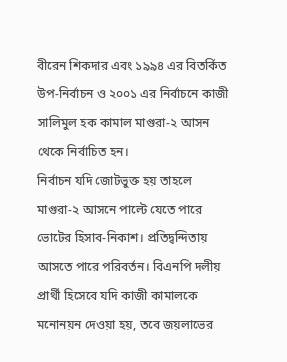বীরেন শিকদার এবং ১৯৯৪ এর বিতর্কিত উপ-নির্বাচন ও ২০০১ এর নির্বাচনে কাজী সালিমুল হক কামাল মাগুরা-২ আসন থেকে নির্বাচিত হন।
নির্বাচন যদি জোটভুক্ত হয় তাহলে মাগুরা-২ আসনে পাল্টে যেতে পারে ভোটের হিসাব-নিকাশ। প্রতিদ্বন্দিতায় আসতে পারে পরিবর্তন। বিএনপি দলীয় প্রার্থী হিসেবে যদি কাজী কামালকে মনোনয়ন দেওয়া হয়, তবে জয়লাভের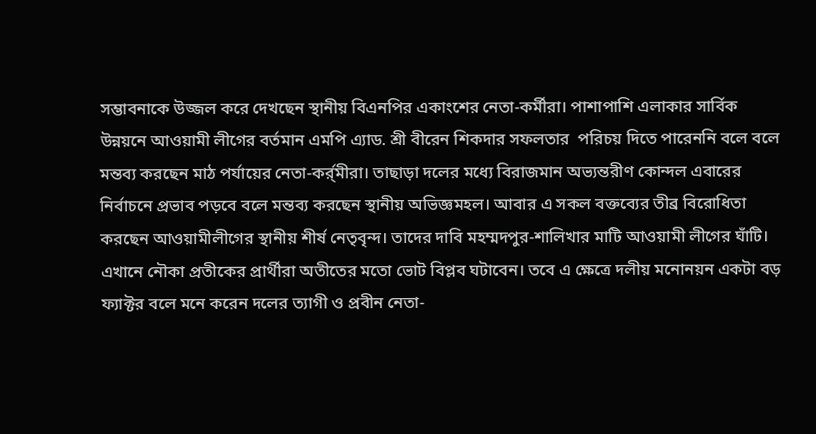সম্ভাবনাকে উজ্জল করে দেখছেন স্থানীয় বিএনপির একাংশের নেতা-কর্মীরা। পাশাপাশি এলাকার সার্বিক উন্নয়নে আওয়ামী লীগের বর্তমান এমপি এ্যাড. শ্রী বীরেন শিকদার সফলতার  পরিচয় দিতে পারেননি বলে বলে মন্তব্য করছেন মাঠ পর্যায়ের নেতা-কর্র্মীরা। তাছাড়া দলের মধ্যে বিরাজমান অভ্যন্তরীণ কোন্দল এবারের নির্বাচনে প্রভাব পড়বে বলে মন্তব্য করছেন স্থানীয় অভিজ্ঞমহল। আবার এ সকল বক্তব্যের তীব্র বিরোধিতা করছেন আওয়ামীলীগের স্থানীয় শীর্ষ নেতৃবৃন্দ। তাদের দাবি মহম্মদপুর-শালিখার মাটি আওয়ামী লীগের ঘাঁটি। এখানে নৌকা প্রতীকের প্রার্থীরা অতীতের মতো ভোট বিপ্লব ঘটাবেন। তবে এ ক্ষেত্রে দলীয় মনোনয়ন একটা বড় ফ্যাক্টর বলে মনে করেন দলের ত্যাগী ও প্রবীন নেতা-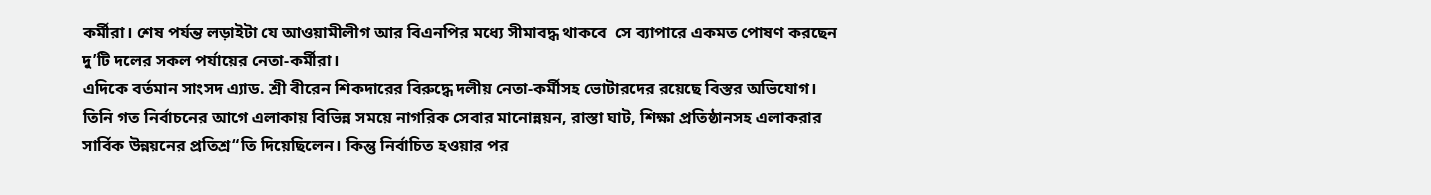কর্মীরা। শেষ পর্যন্ত লড়াইটা যে আওয়ামীলীগ আর বিএনপির মধ্যে সীমাবদ্ধ থাকবে  সে ব্যাপারে একমত পোষণ করছেন দু’টি দলের সকল পর্যায়ের নেতা-কর্মীরা।
এদিকে বর্তমান সাংসদ এ্যাড. শ্রী বীরেন শিকদারের বিরুদ্ধে দলীয় নেতা-কর্মীসহ ভোটারদের রয়েছে বিস্তর অভিযোগ। তিনি গত নির্বাচনের আগে এলাকায় বিভিন্ন সময়ে নাগরিক সেবার মানোন্নয়ন, রাস্তা ঘাট, শিক্ষা প্রতিষ্ঠানসহ এলাকরার সার্বিক উন্নয়নের প্রতিশ্র“তি দিয়েছিলেন। কিন্তু নির্বাচিত হওয়ার পর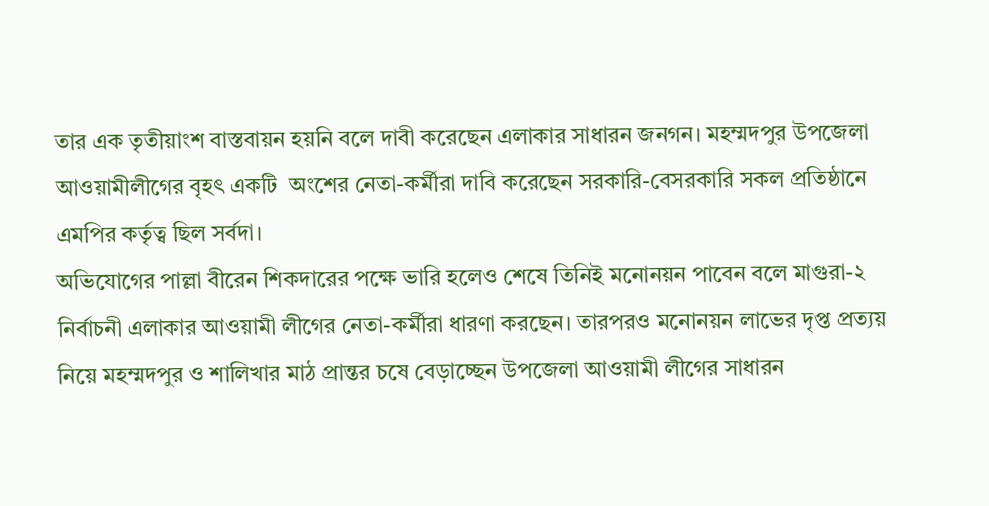তার এক তৃতীয়াংশ বাস্তবায়ন হয়নি বলে দাবী করেছেন এলাকার সাধারন জনগন। মহম্মদপুর উপজেলা আওয়ামীলীগের বৃহৎ একটি  অংশের নেতা-কর্মীরা দাবি করেছেন সরকারি-বেসরকারি সকল প্রতিষ্ঠানে এমপির কর্তৃত্ব ছিল সর্বদা।
অভিযোগের পাল্লা বীরেন শিকদারের পক্ষে ভারি হলেও শেষে তিনিই মনোনয়ন পাবেন বলে মাগুরা-২ নির্বাচনী এলাকার আওয়ামী লীগের নেতা-কর্মীরা ধারণা করছেন। তারপরও মনোনয়ন লাভের দৃপ্ত প্রত্যয় নিয়ে মহম্মদপুর ও শালিখার মাঠ প্রান্তর চষে বেড়াচ্ছেন উপজেলা আওয়ামী লীগের সাধারন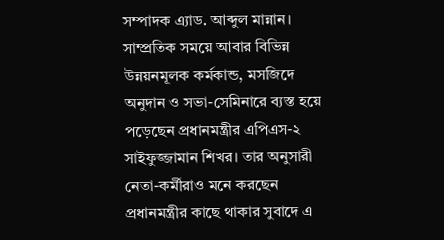সম্পাদক এ্যাড. আব্দুল মান্নান। সাম্প্রতিক সময়ে আবার বিভিন্ন উন্নয়নমূলক কর্মকান্ড, মসজিদে অনুদান ও সভা-সেমিনারে ব্যস্ত হয়ে পড়েছেন প্রধানমন্ত্রীর এপিএস-২ সাইফুজ্জামান শিখর। তার অনুসারী নেতা-কর্মীরাও মনে করছেন প্রধানমন্ত্রীর কাছে থাকার সুবাদে এ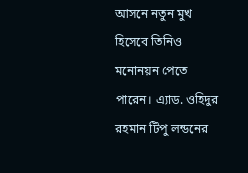আসনে নতুন মুখ হিসেবে তিনিও মনোনয়ন পেতে পারেন। এ্যাড. ওহিদুর রহমান টিপু লন্ডনের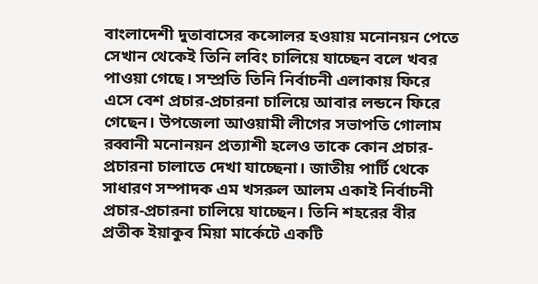বাংলাদেশী দুতাবাসের কন্সোলর হওয়ায় মনোনয়ন পেতে সেখান থেকেই তিনি লবিং চালিয়ে যাচ্ছেন বলে খবর পাওয়া গেছে। সম্প্রতি তিনি নির্বাচনী এলাকায় ফিরে এসে বেশ প্রচার-প্রচারনা চালিয়ে আবার লন্ডনে ফিরে গেছেন। উপজেলা আওয়ামী লীগের সভাপতি গোলাম রব্বানী মনোনয়ন প্রত্যাশী হলেও তাকে কোন প্রচার-প্রচারনা চালাতে দেখা যাচ্ছেনা। জাতীয় পার্টি থেকে সাধারণ সম্পাদক এম খসরুল আলম একাই নির্বাচনী প্রচার-প্রচারনা চালিয়ে যাচ্ছেন। তিনি শহরের বীর প্রতীক ইয়াকুব মিয়া মার্কেটে একটি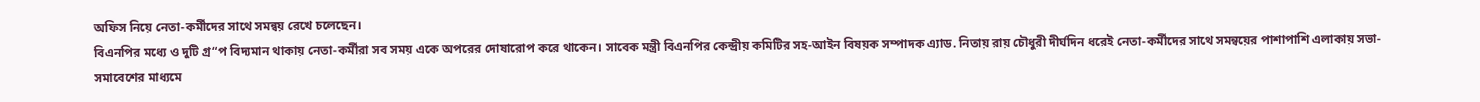অফিস নিয়ে নেতা-কর্মীদের সাথে সমন্বয় রেখে চলেছেন।
বিএনপির মধ্যে ও দুটি গ্র“প বিদ্যমান থাকায় নেতা-কর্মীরা সব সময় একে অপরের দোষারোপ করে থাকেন। সাবেক মন্ত্রী বিএনপির কেন্দ্রীয় কমিটির সহ-আইন বিষয়ক সম্পাদক এ্যাড. নিতায় রায় চৌধুরী দীর্ঘদিন ধরেই নেতা-কর্মীদের সাথে সমন্বয়ের পাশাপাশি এলাকায় সভা-সমাবেশের মাধ্যমে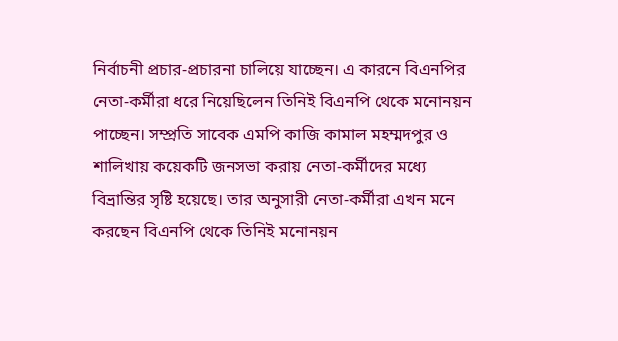নির্বাচনী প্রচার-প্রচারনা চালিয়ে যাচ্ছেন। এ কারনে বিএনপির নেতা-কর্মীরা ধরে নিয়েছিলেন তিনিই বিএনপি থেকে মনোনয়ন পাচ্ছেন। সম্প্রতি সাবেক এমপি কাজি কামাল মহম্মদপুর ও শালিখায় কয়েকটি জনসভা করায় নেতা-কর্মীদের মধ্যে বিভ্রান্তির সৃষ্টি হয়েছে। তার অনুসারী নেতা-কর্মীরা এখন মনে করছেন বিএনপি থেকে তিনিই মনোনয়ন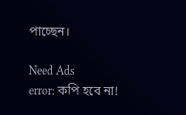পাচ্ছেন।

Need Ads
error: কপি হবে না!